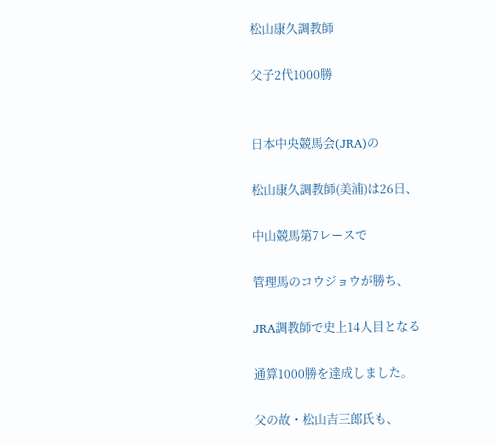松山康久調教師

父子2代1000勝


日本中央競馬会(JRA)の

松山康久調教師(美浦)は26日、

中山競馬第7レースで

管理馬のコウジョウが勝ち、

JRA調教師で史上14人目となる

通算1000勝を達成しました。

父の故・松山吉三郎氏も、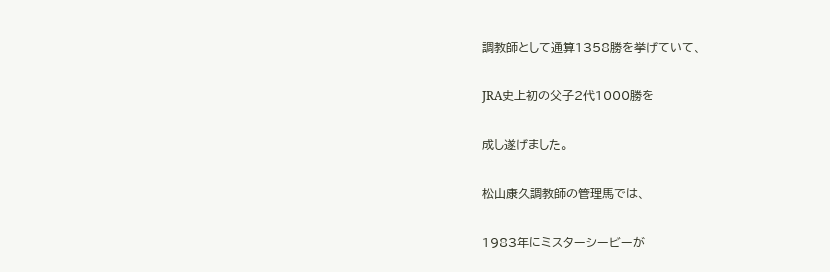調教師として通算1358勝を挙げていて、

JRA史上初の父子2代1000勝を

成し遂げました。

松山康久調教師の管理馬では、

1983年にミスターシービーが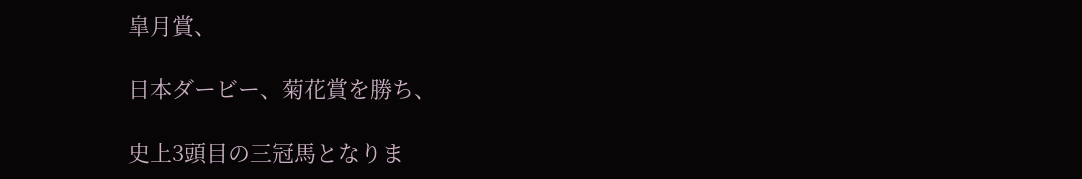皐月賞、

日本ダービー、菊花賞を勝ち、

史上3頭目の三冠馬となりま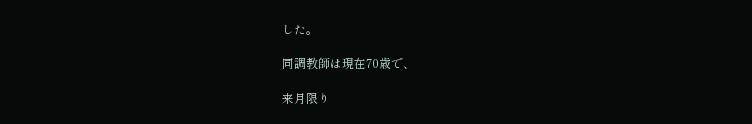した。

同調教師は現在70歳で、

来月限り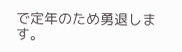で定年のため勇退します。